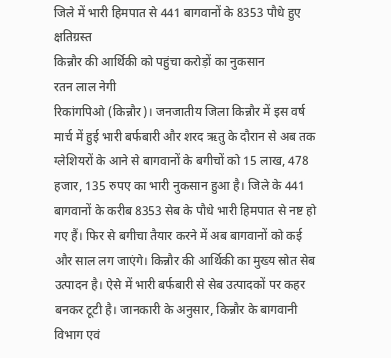जिले में भारी हिमपात से 441 बागवानों के 8353 पौधे हुए क्षतिग्रस्त
किन्नौर की आर्थिकी को पहुंचा करोड़ों का नुकसान
रतन लाल नेगी
रिकांगपिओ (किन्नौर)। जनजातीय जिला किन्नौर में इस वर्ष मार्च में हुई भारी बर्फबारी और शरद ऋतु के दौरान से अब तक ग्लेशियरों के आने से बागवानों के बगीचों को 15 लाख, 478 हजार, 135 रुपए का भारी नुकसान हुआ है। जिले के 441 बागवानों के करीब 8353 सेब के पौधे भारी हिमपात से नष्ट हो गए हैं। फिर से बगीचा तैयार करने में अब बागवानों को कई और साल लग जाएंगे। किन्नौर की आर्थिकी का मुख्य स्रोत सेब उत्पादन है। ऐसे में भारी बर्फबारी से सेब उत्पादकों पर कहर बनकर टूटी है। जानकारी के अनुसार, किन्नौर के बागवानी विभाग एवं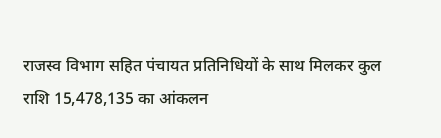राजस्व विभाग सहित पंचायत प्रतिनिधियों के साथ मिलकर कुल राशि 15,478,135 का आंकलन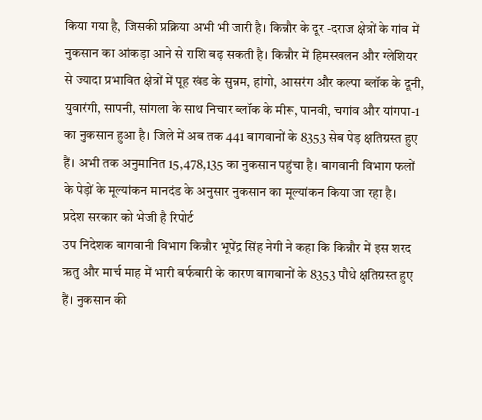किया गया है, जिसकी प्रक्रिया अभी भी जारी है। किन्नौर के दूर -दराज क्षेत्रों के गांव में नुकसान का आंकड़ा आने से राशि बढ़ सकती है। किन्नौर में हिमस्खलन और ग्लेशियर से ज्यादा प्रभावित क्षेत्रों में पूह खंड के सुन्नम, हांगो, आसरंग और कल्पा ब्लॉक के दूनी, युवारंगी, सापनी, सांगला के साथ निचार ब्लॉक के मीरू, पानवी, चगांव और यांगपा-1 का नुकसान हुआ है। जिले में अब तक 441 बागवानों के 8353 सेब पेड़ क्षतिग्रस्त हुए हैं। अभी तक अनुमानित 15,478,135 का नुकसान पहुंचा है। बागवानी विभाग फलों के पेड़ों के मूल्यांकन मानदंड के अनुसार नुकसान का मूल्यांकन किया जा रहा है।
प्रदेश सरकार को भेजी है रिपोर्ट
उप निदेशक बागवानी विभाग किन्नौर भूपेंद्र सिंह नेगी ने कहा कि किन्नौर में इस शरद ऋतु और मार्च माह में भारी बर्फबारी के कारण बागबानों के 8353 पौधे क्षतिग्रस्त हुए हैं। नुकसान की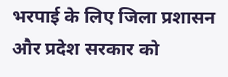भरपाई के लिए जिला प्रशासन और प्रदेश सरकार को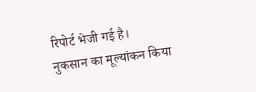रिपोर्ट भेजी गई है।
नुकसान का मूल्यांकन किया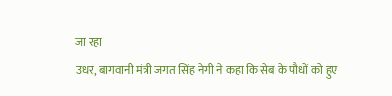जा रहा
उधर, बागवानी मंत्री जगत सिंह नेगी ने कहा कि सेब के पौधों को हुए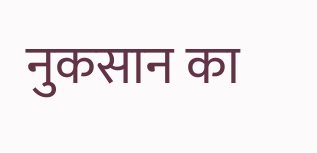नुकसान का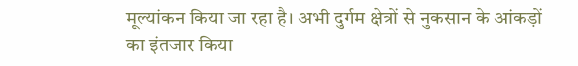मूल्यांकन किया जा रहा है। अभी दुर्गम क्षेत्रों से नुकसान के आंकड़ों का इंतजार किया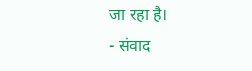जा रहा है।
- संवाद